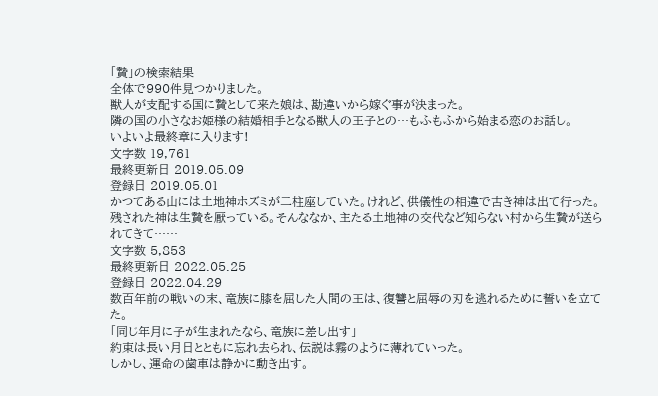「贄」の検索結果
全体で990件見つかりました。
獣人が支配する国に贄として来た娘は、勘違いから嫁ぐ事が決まった。
隣の国の小さなお姫様の結婚相手となる獣人の王子との…もふもふから始まる恋のお話し。
いよいよ最終章に入ります!
文字数 19,761
最終更新日 2019.05.09
登録日 2019.05.01
かつてある山には土地神ホズミが二柱座していた。けれど、供儀性の相違で古き神は出て行った。
残された神は生贄を厭っている。そんななか、主たる土地神の交代など知らない村から生贄が送られてきて……
文字数 5,853
最終更新日 2022.05.25
登録日 2022.04.29
数百年前の戦いの末、竜族に膝を屈した人間の王は、復讐と屈辱の刃を逃れるために誓いを立てた。
「同じ年月に子が生まれたなら、竜族に差し出す」
約束は長い月日とともに忘れ去られ、伝説は霧のように薄れていった。
しかし、運命の歯車は静かに動き出す。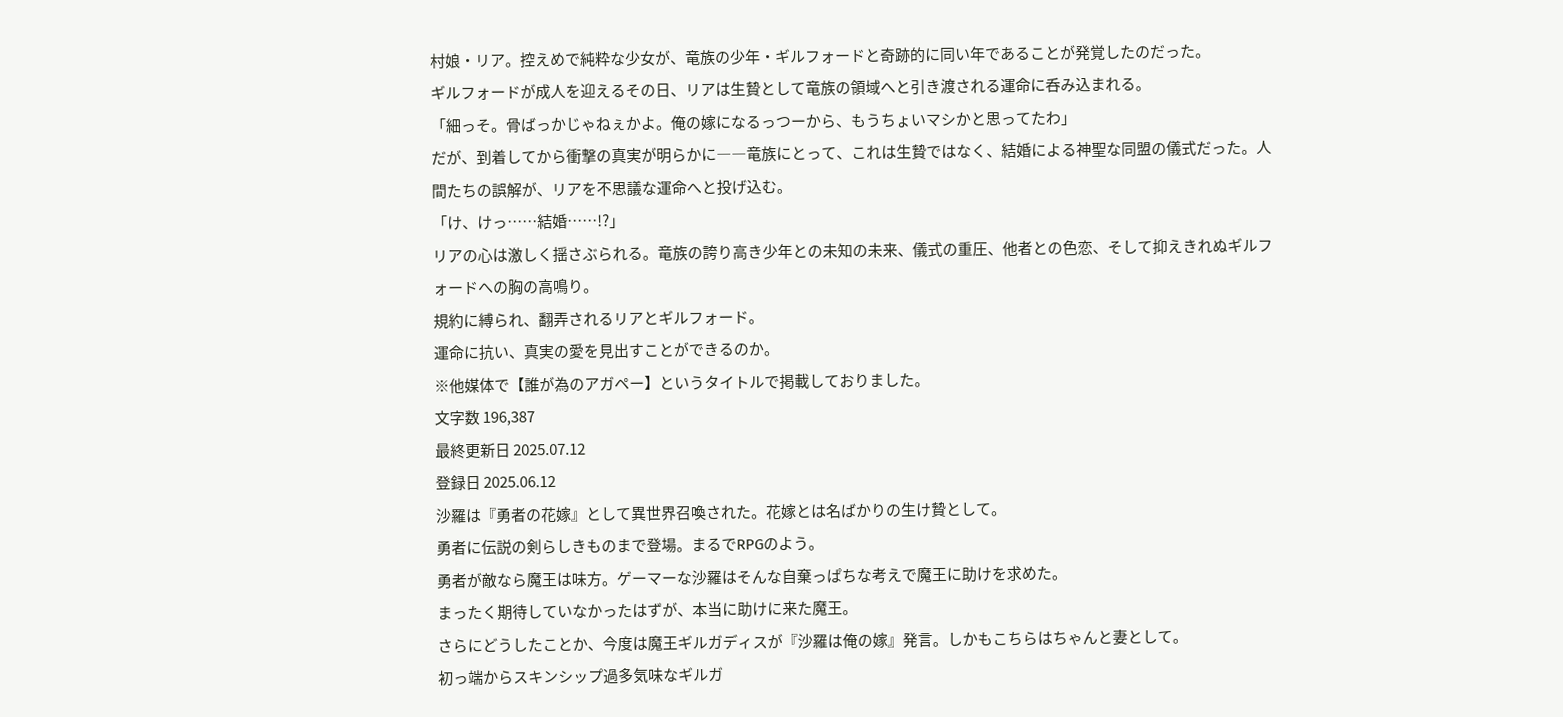村娘・リア。控えめで純粋な少女が、竜族の少年・ギルフォードと奇跡的に同い年であることが発覚したのだった。
ギルフォードが成人を迎えるその日、リアは生贄として竜族の領域へと引き渡される運命に呑み込まれる。
「細っそ。骨ばっかじゃねぇかよ。俺の嫁になるっつーから、もうちょいマシかと思ってたわ」
だが、到着してから衝撃の真実が明らかに――竜族にとって、これは生贄ではなく、結婚による神聖な同盟の儀式だった。人間たちの誤解が、リアを不思議な運命へと投げ込む。
「け、けっ……結婚……!?」
リアの心は激しく揺さぶられる。竜族の誇り高き少年との未知の未来、儀式の重圧、他者との色恋、そして抑えきれぬギルフォードへの胸の高鳴り。
規約に縛られ、翻弄されるリアとギルフォード。
運命に抗い、真実の愛を見出すことができるのか。
※他媒体で【誰が為のアガペー】というタイトルで掲載しておりました。
文字数 196,387
最終更新日 2025.07.12
登録日 2025.06.12
沙羅は『勇者の花嫁』として異世界召喚された。花嫁とは名ばかりの生け贄として。
勇者に伝説の剣らしきものまで登場。まるでRPGのよう。
勇者が敵なら魔王は味方。ゲーマーな沙羅はそんな自棄っぱちな考えで魔王に助けを求めた。
まったく期待していなかったはずが、本当に助けに来た魔王。
さらにどうしたことか、今度は魔王ギルガディスが『沙羅は俺の嫁』発言。しかもこちらはちゃんと妻として。
初っ端からスキンシップ過多気味なギルガ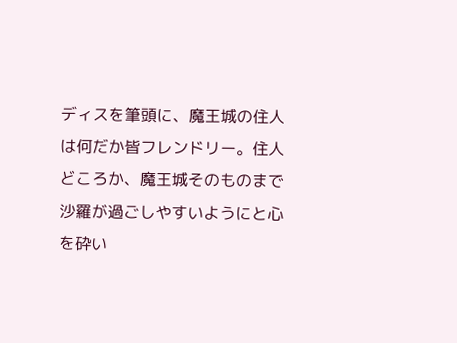ディスを筆頭に、魔王城の住人は何だか皆フレンドリー。住人どころか、魔王城そのものまで沙羅が過ごしやすいようにと心を砕い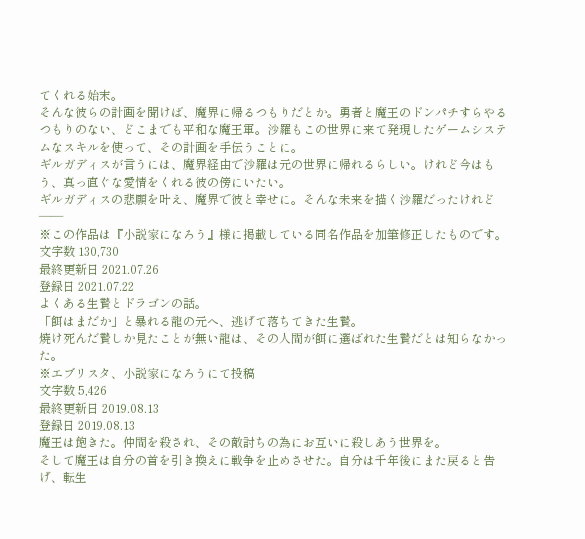てくれる始末。
そんな彼らの計画を聞けば、魔界に帰るつもりだとか。勇者と魔王のドンパチすらやるつもりのない、どこまでも平和な魔王軍。沙羅もこの世界に来て発現したゲームシステムなスキルを使って、その計画を手伝うことに。
ギルガディスが言うには、魔界経由で沙羅は元の世界に帰れるらしい。けれど今はもう、真っ直ぐな愛情をくれる彼の傍にいたい。
ギルガディスの悲願を叶え、魔界で彼と幸せに。そんな未来を描く沙羅だったけれど――
※この作品は『小説家になろう』様に掲載している同名作品を加筆修正したものです。
文字数 130,730
最終更新日 2021.07.26
登録日 2021.07.22
よくある生贄とドラゴンの話。
「餌はまだか」と暴れる龍の元へ、逃げて落ちてきた生贄。
焼け死んだ贄しか見たことが無い龍は、その人間が餌に選ばれた生贄だとは知らなかった。
※エブリスタ、小説家になろうにて投稿
文字数 5,426
最終更新日 2019.08.13
登録日 2019.08.13
魔王は飽きた。仲間を殺され、その敵討ちの為にお互いに殺しあう世界を。
そして魔王は自分の首を引き換えに戦争を止めさせた。自分は千年後にまた戻ると告げ、転生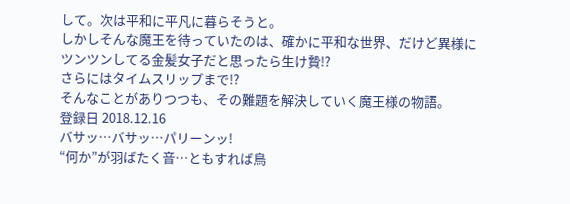して。次は平和に平凡に暮らそうと。
しかしそんな魔王を待っていたのは、確かに平和な世界、だけど異様にツンツンしてる金髪女子だと思ったら生け贄!?
さらにはタイムスリップまで!?
そんなことがありつつも、その難題を解決していく魔王様の物語。
登録日 2018.12.16
バサッ…バサッ…パリーンッ!
“何か”が羽ばたく音…ともすれば鳥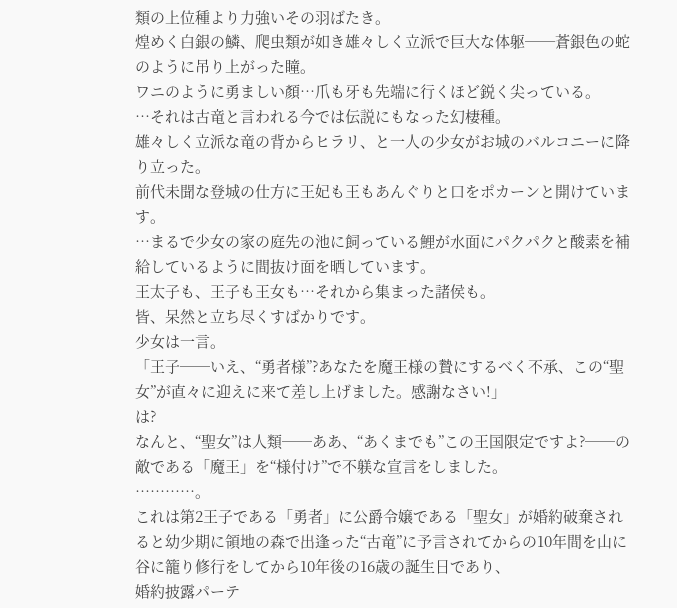類の上位種より力強いその羽ばたき。
煌めく白銀の鱗、爬虫類が如き雄々しく立派で巨大な体躯──蒼銀色の蛇のように吊り上がった瞳。
ワニのように勇ましい顏…爪も牙も先端に行くほど鋭く尖っている。
…それは古竜と言われる今では伝説にもなった幻棲種。
雄々しく立派な竜の背からヒラリ、と一人の少女がお城のバルコニーに降り立った。
前代未聞な登城の仕方に王妃も王もあんぐりと口をポカーンと開けています。
…まるで少女の家の庭先の池に飼っている鯉が水面にパクパクと酸素を補給しているように間抜け面を晒しています。
王太子も、王子も王女も…それから集まった諸侯も。
皆、呆然と立ち尽くすばかりです。
少女は一言。
「王子──いえ、“勇者様”?あなたを魔王様の贄にするべく不承、この“聖女”が直々に迎えに来て差し上げました。感謝なさい!」
は?
なんと、“聖女”は人類──ああ、“あくまでも”この王国限定ですよ?──の敵である「魔王」を“様付け”で不躾な宣言をしました。
…………。
これは第2王子である「勇者」に公爵令嬢である「聖女」が婚約破棄されると幼少期に領地の森で出逢った“古竜”に予言されてからの10年間を山に谷に籠り修行をしてから10年後の16歳の誕生日であり、
婚約披露パーテ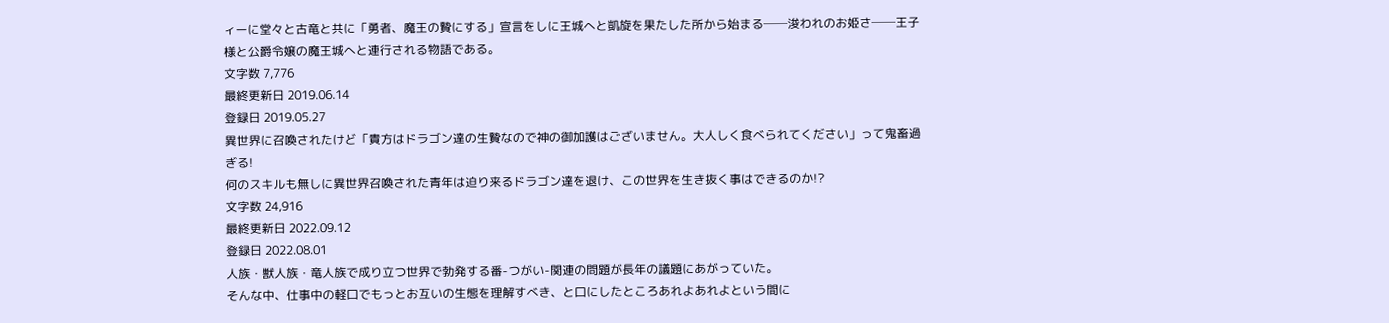ィーに堂々と古竜と共に「勇者、魔王の贄にする」宣言をしに王城へと凱旋を果たした所から始まる──浚われのお姫さ──王子様と公爵令嬢の魔王城へと連行される物語である。
文字数 7,776
最終更新日 2019.06.14
登録日 2019.05.27
異世界に召喚されたけど「貴方はドラゴン達の生贄なので神の御加護はございません。大人しく食べられてください」って鬼畜過ぎる!
何のスキルも無しに異世界召喚された青年は迫り来るドラゴン達を退け、この世界を生き抜く事はできるのか!?
文字数 24,916
最終更新日 2022.09.12
登録日 2022.08.01
人族・獣人族・竜人族で成り立つ世界で勃発する番-つがい-関連の問題が長年の議題にあがっていた。
そんな中、仕事中の軽口でもっとお互いの生態を理解すべき、と口にしたところあれよあれよという間に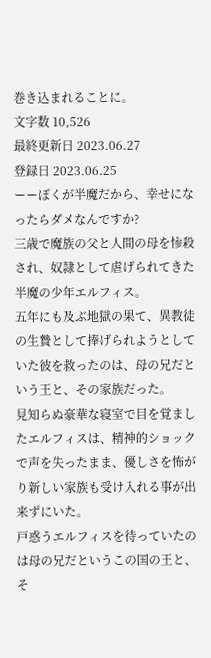巻き込まれることに。
文字数 10,526
最終更新日 2023.06.27
登録日 2023.06.25
ーーぼくが半魔だから、幸せになったらダメなんですか?
三歳で魔族の父と人間の母を惨殺され、奴隷として虐げられてきた半魔の少年エルフィス。
五年にも及ぶ地獄の果て、異教徒の生贄として捧げられようとしていた彼を救ったのは、母の兄だという王と、その家族だった。
見知らぬ豪華な寝室で目を覚ましたエルフィスは、精神的ショックで声を失ったまま、優しさを怖がり新しい家族も受け入れる事が出来ずにいた。
戸惑うエルフィスを待っていたのは母の兄だというこの国の王と、そ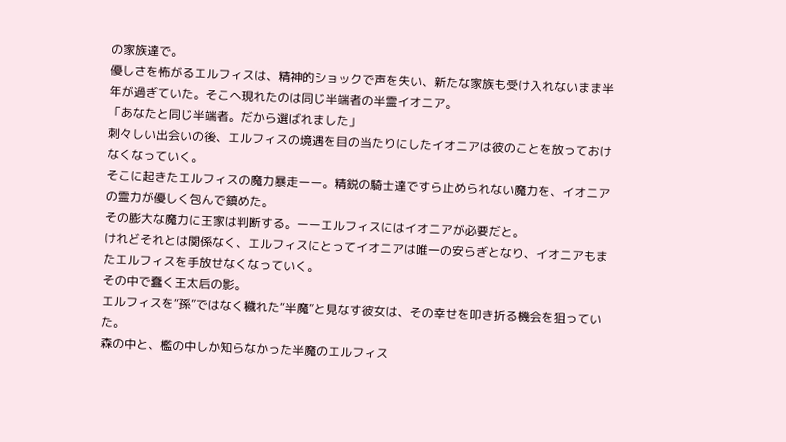の家族達で。
優しさを怖がるエルフィスは、精神的ショックで声を失い、新たな家族も受け入れないまま半年が過ぎていた。そこへ現れたのは同じ半端者の半霊イオニア。
「あなたと同じ半端者。だから選ばれました」
刺々しい出会いの後、エルフィスの境遇を目の当たりにしたイオニアは彼のことを放っておけなくなっていく。
そこに起きたエルフィスの魔力暴走ーー。精鋭の騎士達ですら止められない魔力を、イオニアの霊力が優しく包んで鎮めた。
その膨大な魔力に王家は判断する。ーーエルフィスにはイオニアが必要だと。
けれどそれとは関係なく、エルフィスにとってイオニアは唯一の安らぎとなり、イオニアもまたエルフィスを手放せなくなっていく。
その中で蠢く王太后の影。
エルフィスを“孫”ではなく穢れた“半魔”と見なす彼女は、その幸せを叩き折る機会を狙っていた。
森の中と、檻の中しか知らなかった半魔のエルフィス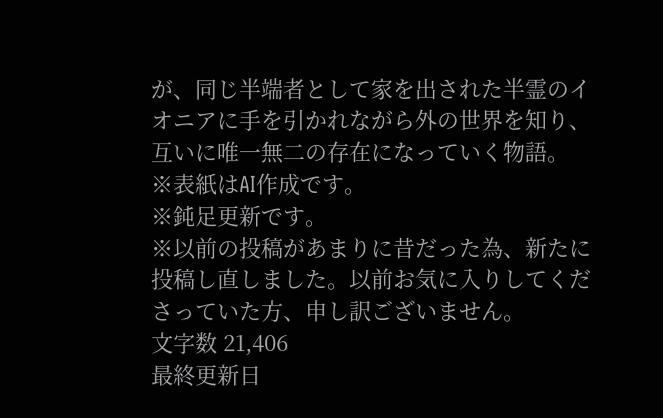が、同じ半端者として家を出された半霊のイオニアに手を引かれながら外の世界を知り、互いに唯一無二の存在になっていく物語。
※表紙はAI作成です。
※鈍足更新です。
※以前の投稿があまりに昔だった為、新たに投稿し直しました。以前お気に入りしてくださっていた方、申し訳ございません。
文字数 21,406
最終更新日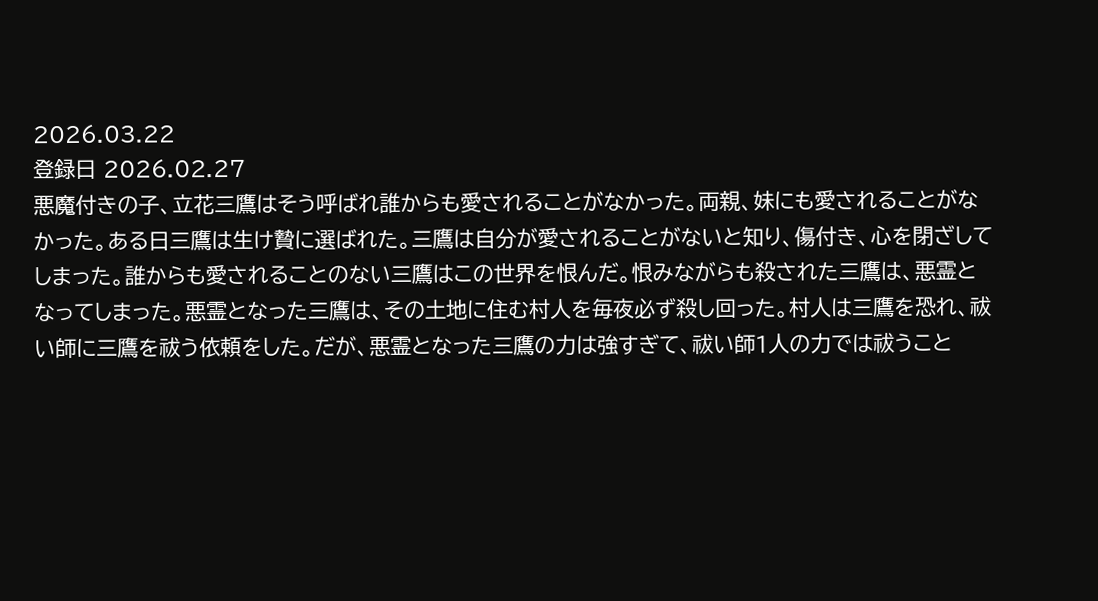2026.03.22
登録日 2026.02.27
悪魔付きの子、立花三鷹はそう呼ばれ誰からも愛されることがなかった。両親、妹にも愛されることがなかった。ある日三鷹は生け贄に選ばれた。三鷹は自分が愛されることがないと知り、傷付き、心を閉ざしてしまった。誰からも愛されることのない三鷹はこの世界を恨んだ。恨みながらも殺された三鷹は、悪霊となってしまった。悪霊となった三鷹は、その土地に住む村人を毎夜必ず殺し回った。村人は三鷹を恐れ、祓い師に三鷹を祓う依頼をした。だが、悪霊となった三鷹の力は強すぎて、祓い師1人の力では祓うこと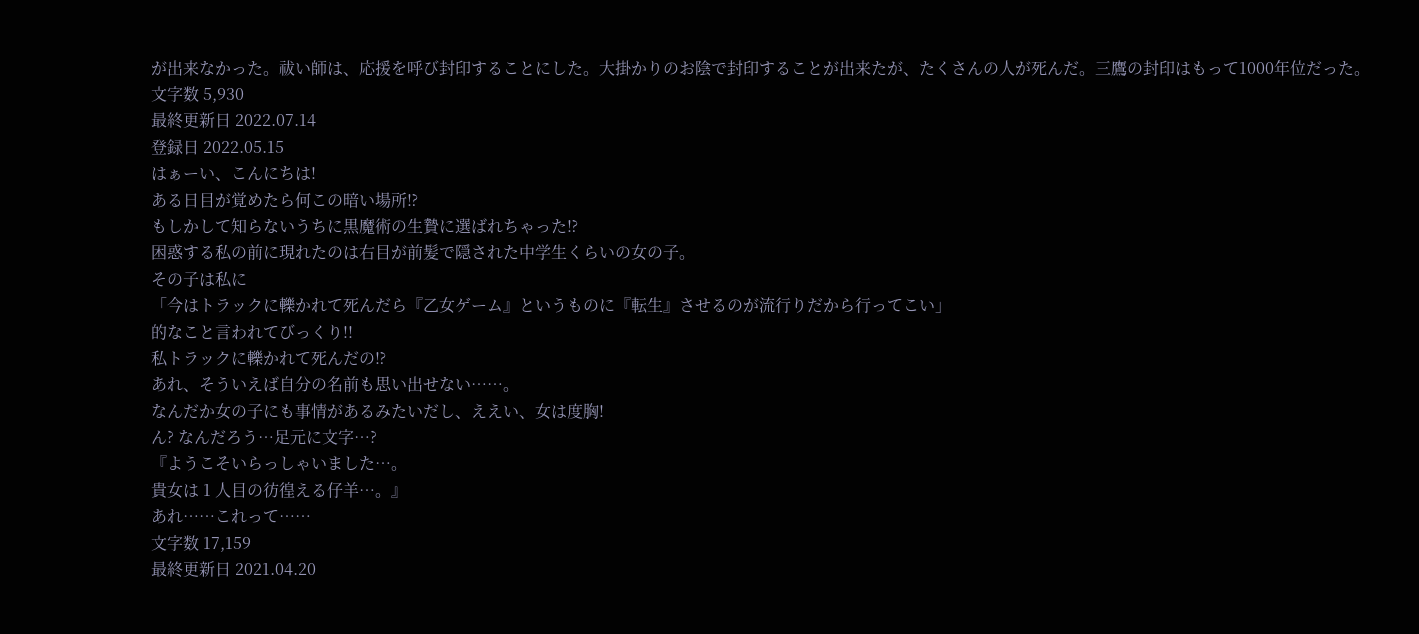が出来なかった。祓い師は、応援を呼び封印することにした。大掛かりのお陰で封印することが出来たが、たくさんの人が死んだ。三鷹の封印はもって1000年位だった。
文字数 5,930
最終更新日 2022.07.14
登録日 2022.05.15
はぁーい、こんにちは!
ある日目が覚めたら何この暗い場所⁉
もしかして知らないうちに黒魔術の生贄に選ばれちゃった⁉
困惑する私の前に現れたのは右目が前髪で隠された中学生くらいの女の子。
その子は私に
「今はトラックに轢かれて死んだら『乙女ゲーム』というものに『転生』させるのが流行りだから行ってこい」
的なこと言われてびっくり!!
私トラックに轢かれて死んだの⁉
あれ、そういえば自分の名前も思い出せない……。
なんだか女の子にも事情があるみたいだし、ええい、女は度胸!
ん? なんだろう…足元に文字…?
『ようこそいらっしゃいました…。
貴女は 1 人目の彷徨える仔羊…。』
あれ……これって……
文字数 17,159
最終更新日 2021.04.20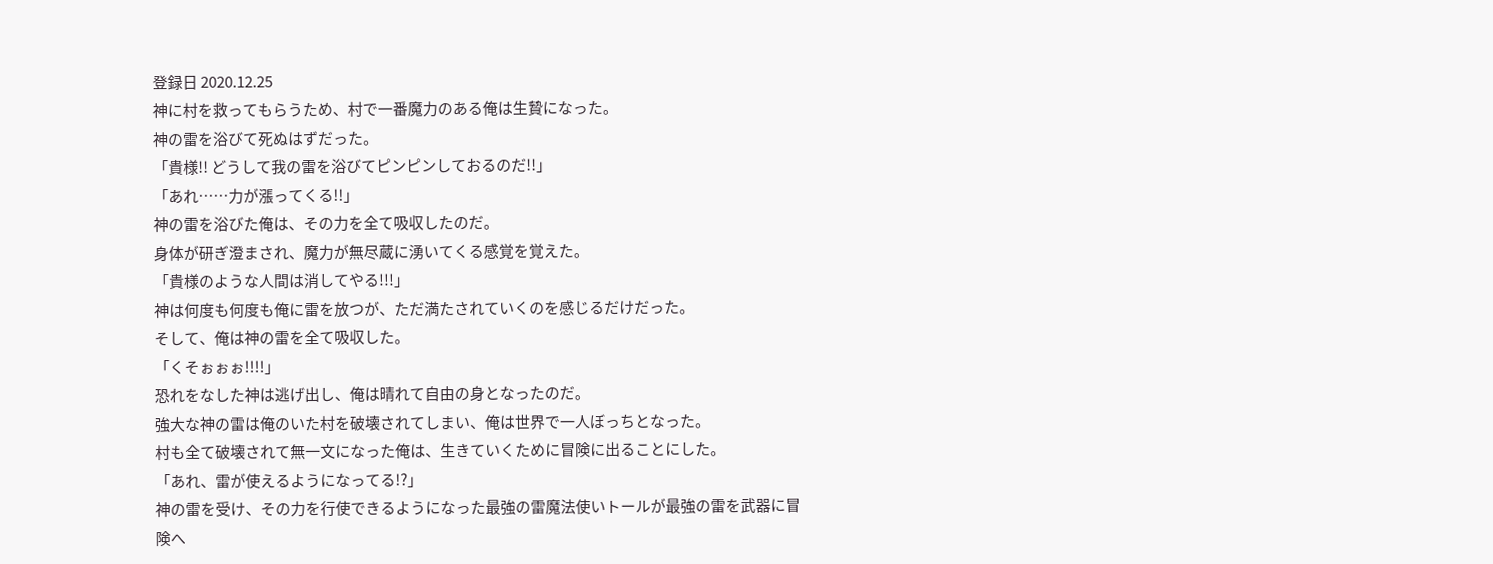登録日 2020.12.25
神に村を救ってもらうため、村で一番魔力のある俺は生贄になった。
神の雷を浴びて死ぬはずだった。
「貴様!! どうして我の雷を浴びてピンピンしておるのだ!!」
「あれ……力が漲ってくる!!」
神の雷を浴びた俺は、その力を全て吸収したのだ。
身体が研ぎ澄まされ、魔力が無尽蔵に湧いてくる感覚を覚えた。
「貴様のような人間は消してやる!!!」
神は何度も何度も俺に雷を放つが、ただ満たされていくのを感じるだけだった。
そして、俺は神の雷を全て吸収した。
「くそぉぉぉ!!!!」
恐れをなした神は逃げ出し、俺は晴れて自由の身となったのだ。
強大な神の雷は俺のいた村を破壊されてしまい、俺は世界で一人ぼっちとなった。
村も全て破壊されて無一文になった俺は、生きていくために冒険に出ることにした。
「あれ、雷が使えるようになってる!?」
神の雷を受け、その力を行使できるようになった最強の雷魔法使いトールが最強の雷を武器に冒険へ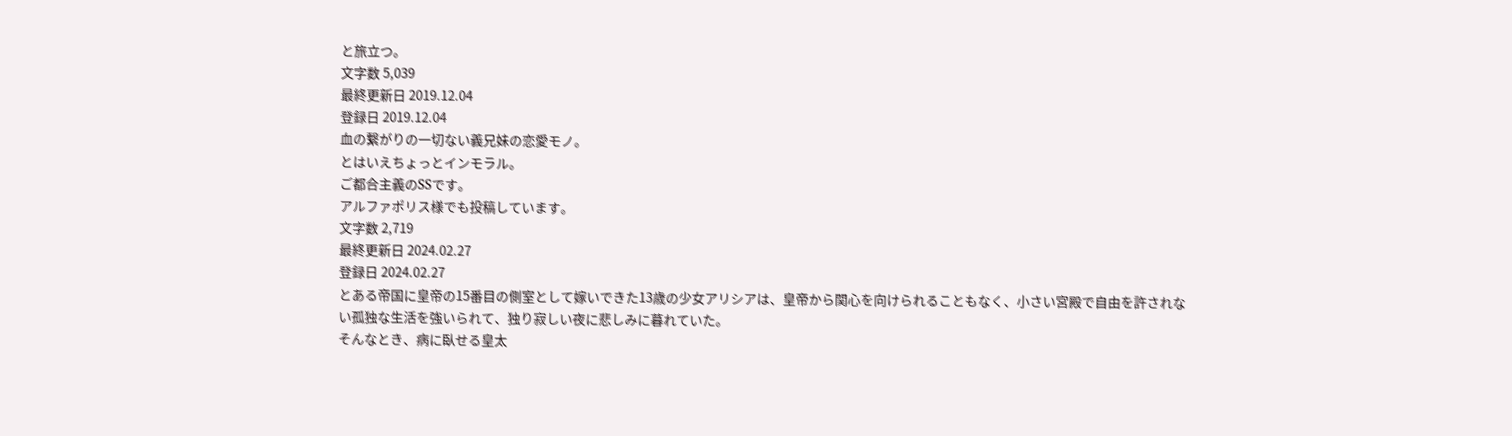と旅立つ。
文字数 5,039
最終更新日 2019.12.04
登録日 2019.12.04
血の繋がりの一切ない義兄妹の恋愛モノ。
とはいえちょっとインモラル。
ご都合主義のSSです。
アルファポリス様でも投稿しています。
文字数 2,719
最終更新日 2024.02.27
登録日 2024.02.27
とある帝国に皇帝の15番目の側室として嫁いできた13歳の少女アリシアは、皇帝から関心を向けられることもなく、小さい宮殿で自由を許されない孤独な生活を強いられて、独り寂しい夜に悲しみに暮れていた。
そんなとき、病に臥せる皇太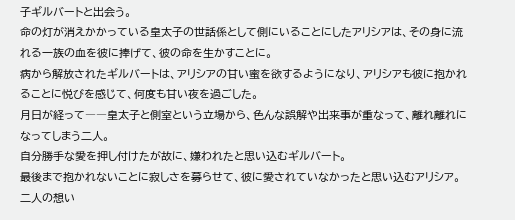子ギルバートと出会う。
命の灯が消えかかっている皇太子の世話係として側にいることにしたアリシアは、その身に流れる一族の血を彼に捧げて、彼の命を生かすことに。
病から解放されたギルバートは、アリシアの甘い蜜を欲するようになり、アリシアも彼に抱かれることに悦びを感じて、何度も甘い夜を過ごした。
月日が経って――皇太子と側室という立場から、色んな誤解や出来事が重なって、離れ離れになってしまう二人。
自分勝手な愛を押し付けたが故に、嫌われたと思い込むギルバート。
最後まで抱かれないことに寂しさを募らせて、彼に愛されていなかったと思い込むアリシア。
二人の想い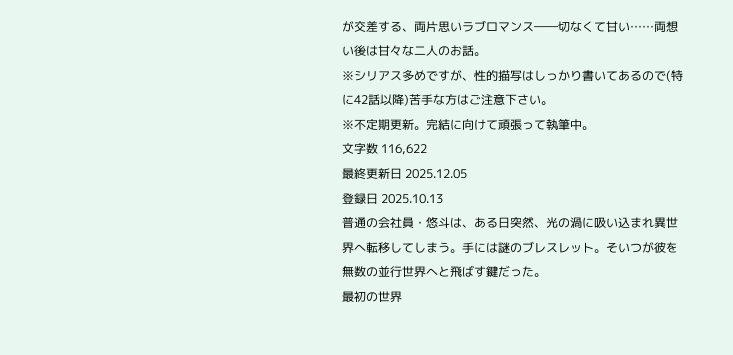が交差する、両片思いラブロマンス――切なくて甘い……両想い後は甘々な二人のお話。
※シリアス多めですが、性的描写はしっかり書いてあるので(特に42話以降)苦手な方はご注意下さい。
※不定期更新。完結に向けて頑張って執筆中。
文字数 116,622
最終更新日 2025.12.05
登録日 2025.10.13
普通の会社員・悠斗は、ある日突然、光の渦に吸い込まれ異世界へ転移してしまう。手には謎のブレスレット。そいつが彼を無数の並行世界へと飛ばす鍵だった。
最初の世界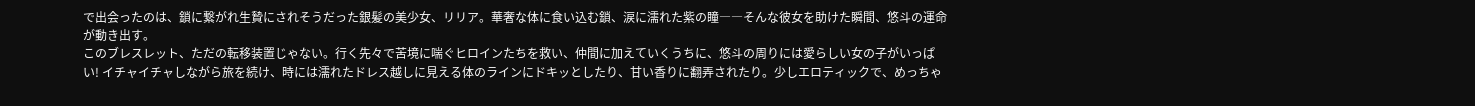で出会ったのは、鎖に繋がれ生贄にされそうだった銀髪の美少女、リリア。華奢な体に食い込む鎖、涙に濡れた紫の瞳――そんな彼女を助けた瞬間、悠斗の運命が動き出す。
このブレスレット、ただの転移装置じゃない。行く先々で苦境に喘ぐヒロインたちを救い、仲間に加えていくうちに、悠斗の周りには愛らしい女の子がいっぱい! イチャイチャしながら旅を続け、時には濡れたドレス越しに見える体のラインにドキッとしたり、甘い香りに翻弄されたり。少しエロティックで、めっちゃ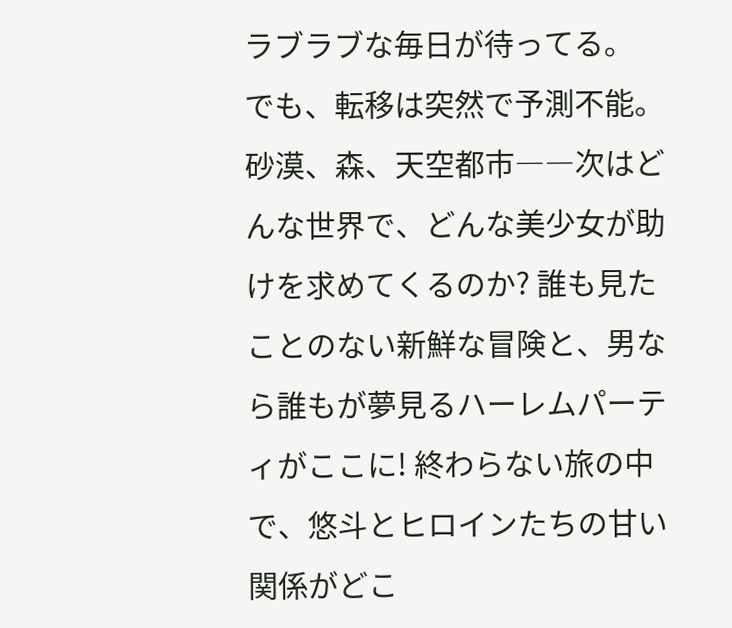ラブラブな毎日が待ってる。
でも、転移は突然で予測不能。砂漠、森、天空都市――次はどんな世界で、どんな美少女が助けを求めてくるのか? 誰も見たことのない新鮮な冒険と、男なら誰もが夢見るハーレムパーティがここに! 終わらない旅の中で、悠斗とヒロインたちの甘い関係がどこ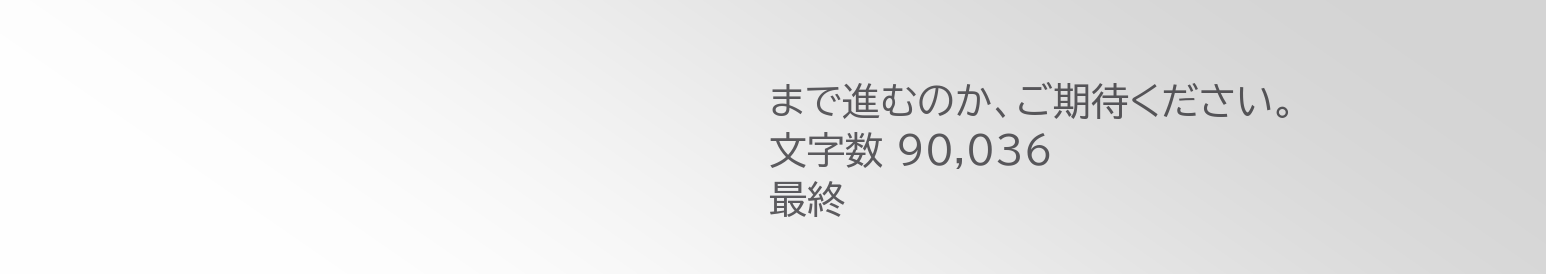まで進むのか、ご期待ください。
文字数 90,036
最終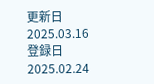更新日 2025.03.16
登録日 2025.02.24